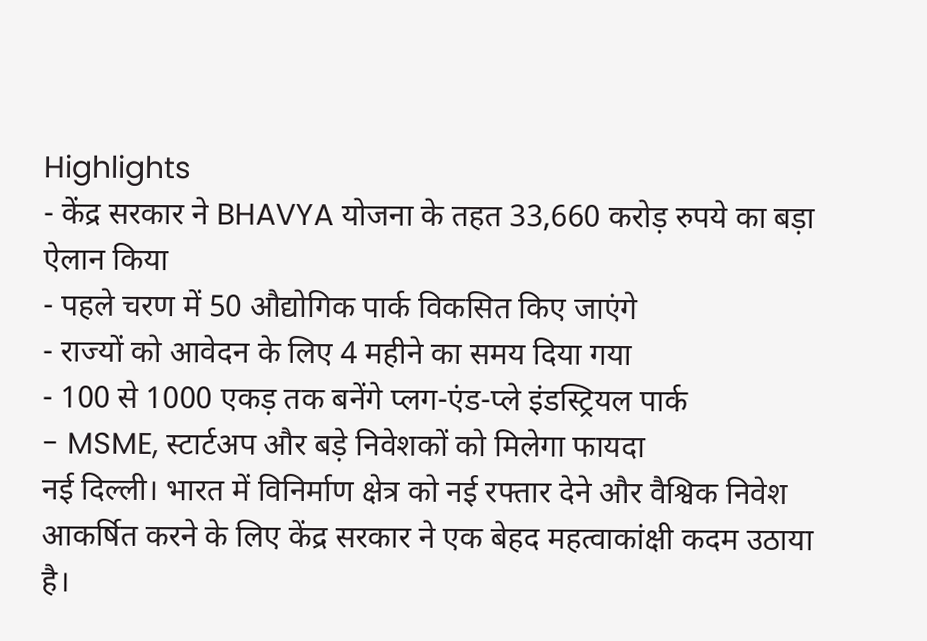Highlights
- केंद्र सरकार ने BHAVYA योजना के तहत 33,660 करोड़ रुपये का बड़ा ऐलान किया
- पहले चरण में 50 औद्योगिक पार्क विकसित किए जाएंगे
- राज्यों को आवेदन के लिए 4 महीने का समय दिया गया
- 100 से 1000 एकड़ तक बनेंगे प्लग-एंड-प्ले इंडस्ट्रियल पार्क
- MSME, स्टार्टअप और बड़े निवेशकों को मिलेगा फायदा
नई दिल्ली। भारत में विनिर्माण क्षेत्र को नई रफ्तार देने और वैश्विक निवेश आकर्षित करने के लिए केंद्र सरकार ने एक बेहद महत्वाकांक्षी कदम उठाया है।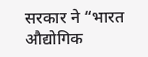सरकार ने “भारत औद्योगिक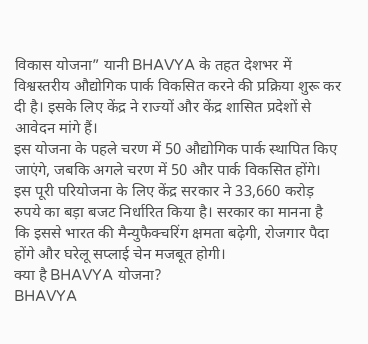विकास योजना” यानी BHAVYA के तहत देशभर में विश्वस्तरीय औद्योगिक पार्क विकसित करने की प्रक्रिया शुरू कर दी है। इसके लिए केंद्र ने राज्यों और केंद्र शासित प्रदेशों से आवेदन मांगे हैं।
इस योजना के पहले चरण में 50 औद्योगिक पार्क स्थापित किए जाएंगे, जबकि अगले चरण में 50 और पार्क विकसित होंगे। इस पूरी परियोजना के लिए केंद्र सरकार ने 33,660 करोड़ रुपये का बड़ा बजट निर्धारित किया है। सरकार का मानना है कि इससे भारत की मैन्युफैक्चरिंग क्षमता बढ़ेगी, रोजगार पैदा होंगे और घरेलू सप्लाई चेन मजबूत होगी।
क्या है BHAVYA योजना?
BHAVYA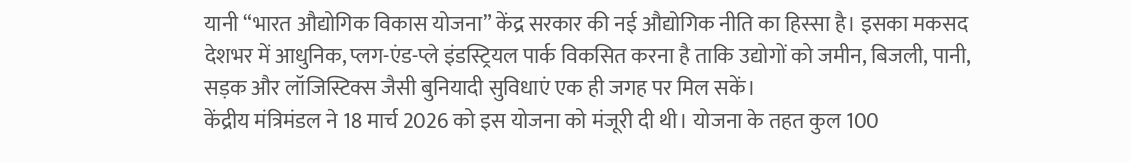यानी “भारत औद्योगिक विकास योजना” केंद्र सरकार की नई औद्योगिक नीति का हिस्सा है। इसका मकसद देशभर में आधुनिक, प्लग-एंड-प्ले इंडस्ट्रियल पार्क विकसित करना है ताकि उद्योगों को जमीन, बिजली, पानी, सड़क और लॉजिस्टिक्स जैसी बुनियादी सुविधाएं एक ही जगह पर मिल सकें।
केंद्रीय मंत्रिमंडल ने 18 मार्च 2026 को इस योजना को मंजूरी दी थी। योजना के तहत कुल 100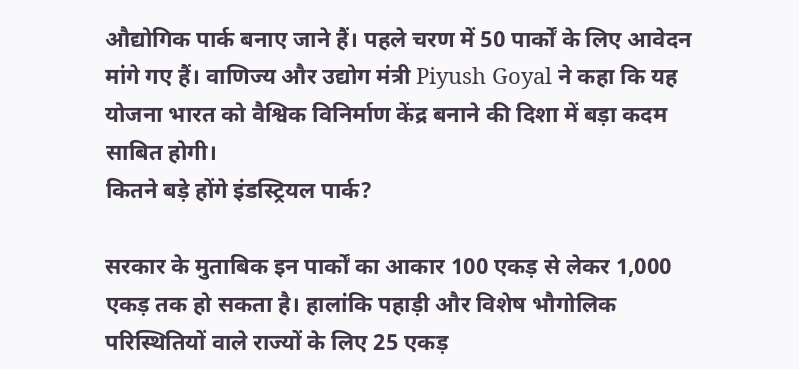औद्योगिक पार्क बनाए जाने हैं। पहले चरण में 50 पार्कों के लिए आवेदन मांगे गए हैं। वाणिज्य और उद्योग मंत्री Piyush Goyal ने कहा कि यह योजना भारत को वैश्विक विनिर्माण केंद्र बनाने की दिशा में बड़ा कदम साबित होगी।
कितने बड़े होंगे इंडस्ट्रियल पार्क?

सरकार के मुताबिक इन पार्कों का आकार 100 एकड़ से लेकर 1,000 एकड़ तक हो सकता है। हालांकि पहाड़ी और विशेष भौगोलिक परिस्थितियों वाले राज्यों के लिए 25 एकड़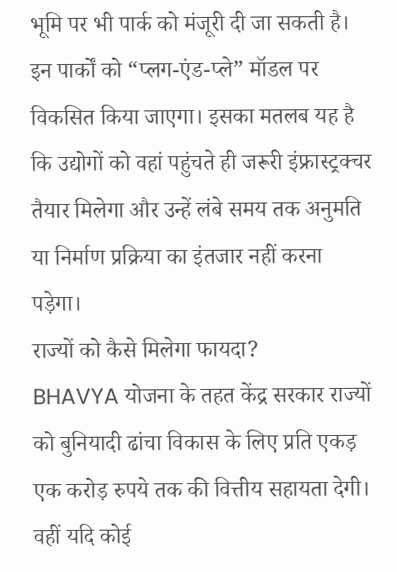भूमि पर भी पार्क को मंजूरी दी जा सकती है।
इन पार्कों को “प्लग-एंड-प्ले” मॉडल पर विकसित किया जाएगा। इसका मतलब यह है कि उद्योगों को वहां पहुंचते ही जरूरी इंफ्रास्ट्रक्चर तैयार मिलेगा और उन्हें लंबे समय तक अनुमति या निर्माण प्रक्रिया का इंतजार नहीं करना पड़ेगा।
राज्यों को कैसे मिलेगा फायदा?
BHAVYA योजना के तहत केंद्र सरकार राज्यों को बुनियादी ढांचा विकास के लिए प्रति एकड़ एक करोड़ रुपये तक की वित्तीय सहायता देगी। वहीं यदि कोई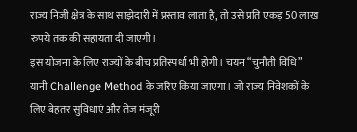राज्य निजी क्षेत्र के साथ साझेदारी में प्रस्ताव लाता है, तो उसे प्रति एकड़ 50 लाख रुपये तक की सहायता दी जाएगी।
इस योजना के लिए राज्यों के बीच प्रतिस्पर्धा भी होगी। चयन “चुनौती विधि” यानी Challenge Method के जरिए किया जाएगा। जो राज्य निवेशकों के लिए बेहतर सुविधाएं और तेज मंजूरी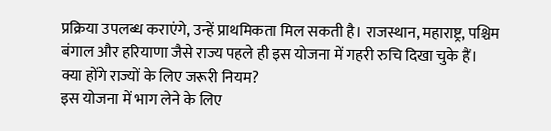प्रक्रिया उपलब्ध कराएंगे, उन्हें प्राथमिकता मिल सकती है। राजस्थान, महाराष्ट्र, पश्चिम बंगाल और हरियाणा जैसे राज्य पहले ही इस योजना में गहरी रुचि दिखा चुके हैं।
क्या होंगे राज्यों के लिए जरूरी नियम?
इस योजना में भाग लेने के लिए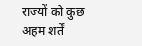राज्यों को कुछ अहम शर्तें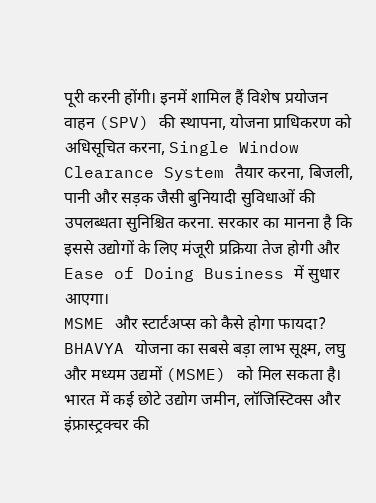पूरी करनी होंगी। इनमें शामिल हैं विशेष प्रयोजन वाहन (SPV) की स्थापना, योजना प्राधिकरण को अधिसूचित करना, Single Window Clearance System तैयार करना, बिजली, पानी और सड़क जैसी बुनियादी सुविधाओं की उपलब्धता सुनिश्चित करना. सरकार का मानना है कि इससे उद्योगों के लिए मंजूरी प्रक्रिया तेज होगी और Ease of Doing Business में सुधार आएगा।
MSME और स्टार्टअप्स को कैसे होगा फायदा?
BHAVYA योजना का सबसे बड़ा लाभ सूक्ष्म, लघु और मध्यम उद्यमों (MSME) को मिल सकता है। भारत में कई छोटे उद्योग जमीन, लॉजिस्टिक्स और इंफ्रास्ट्रक्चर की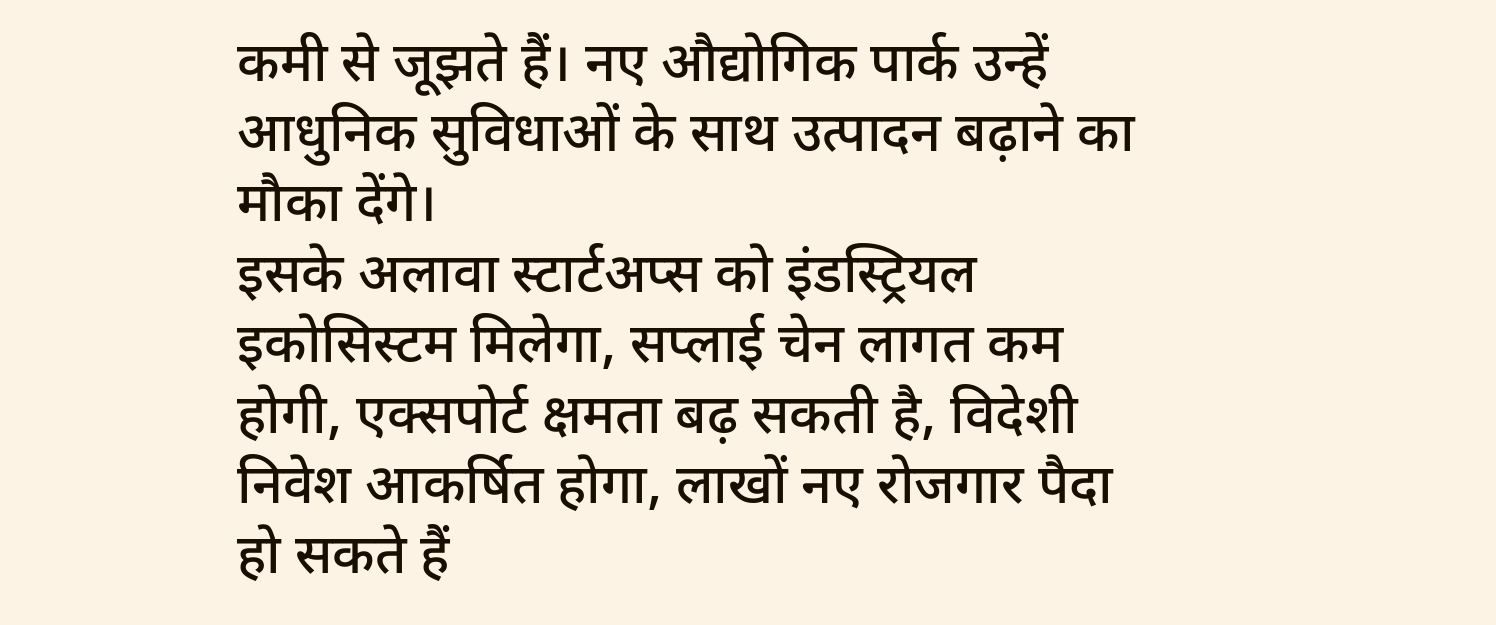कमी से जूझते हैं। नए औद्योगिक पार्क उन्हें आधुनिक सुविधाओं के साथ उत्पादन बढ़ाने का मौका देंगे।
इसके अलावा स्टार्टअप्स को इंडस्ट्रियल इकोसिस्टम मिलेगा, सप्लाई चेन लागत कम होगी, एक्सपोर्ट क्षमता बढ़ सकती है, विदेशी निवेश आकर्षित होगा, लाखों नए रोजगार पैदा हो सकते हैं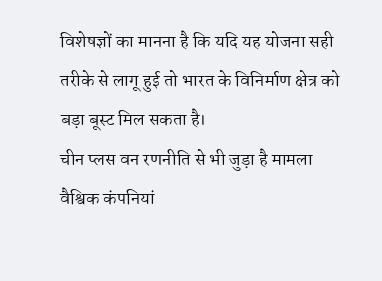विशेषज्ञों का मानना है कि यदि यह योजना सही तरीके से लागू हुई तो भारत के विनिर्माण क्षेत्र को बड़ा बूस्ट मिल सकता है।
चीन प्लस वन रणनीति से भी जुड़ा है मामला
वैश्विक कंपनियां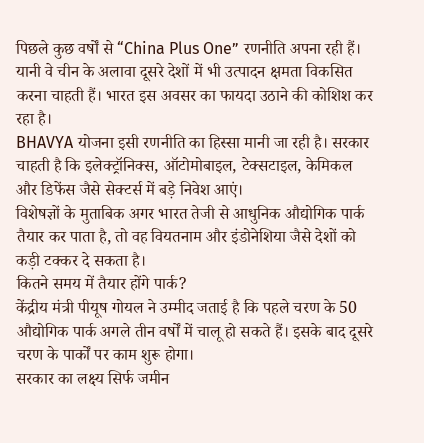पिछले कुछ वर्षों से “China Plus One” रणनीति अपना रही हैं। यानी वे चीन के अलावा दूसरे देशों में भी उत्पादन क्षमता विकसित करना चाहती हैं। भारत इस अवसर का फायदा उठाने की कोशिश कर रहा है।
BHAVYA योजना इसी रणनीति का हिस्सा मानी जा रही है। सरकार चाहती है कि इलेक्ट्रॉनिक्स, ऑटोमोबाइल, टेक्सटाइल, केमिकल और डिफेंस जैसे सेक्टर्स में बड़े निवेश आएं।
विशेषज्ञों के मुताबिक अगर भारत तेजी से आधुनिक औद्योगिक पार्क तैयार कर पाता है, तो वह वियतनाम और इंडोनेशिया जैसे देशों को कड़ी टक्कर दे सकता है।
कितने समय में तैयार होंगे पार्क?
केंद्रीय मंत्री पीयूष गोयल ने उम्मीद जताई है कि पहले चरण के 50 औद्योगिक पार्क अगले तीन वर्षों में चालू हो सकते हैं। इसके बाद दूसरे चरण के पार्कों पर काम शुरू होगा।
सरकार का लक्ष्य सिर्फ जमीन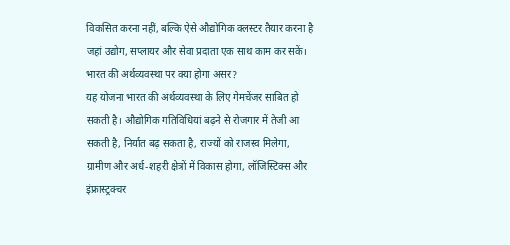विकसित करना नहीं, बल्कि ऐसे औद्योगिक क्लस्टर तैयार करना है जहां उद्योग, सप्लायर और सेवा प्रदाता एक साथ काम कर सकें।
भारत की अर्थव्यवस्था पर क्या होगा असर?
यह योजना भारत की अर्थव्यवस्था के लिए गेमचेंजर साबित हो सकती है। औद्योगिक गतिविधियां बढ़ने से रोजगार में तेजी आ सकती है, निर्यात बढ़ सकता है, राज्यों को राजस्व मिलेगा, ग्रामीण और अर्ध-शहरी क्षेत्रों में विकास होगा, लॉजिस्टिक्स और इंफ्रास्ट्रक्चर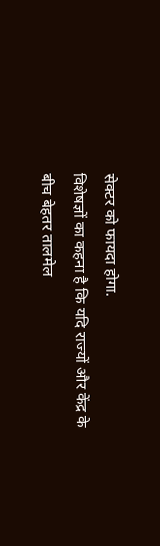सेक्टर को फायदा होगा.
विशेषज्ञों का कहना है कि यदि राज्यों और केंद्र के बीच बेहतर तालमेल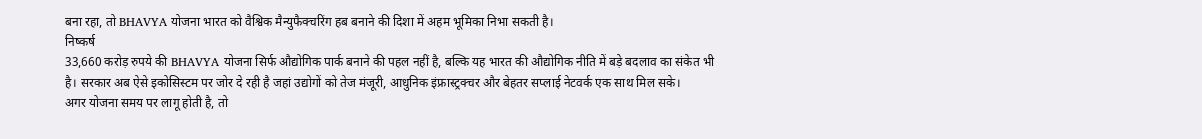बना रहा, तो BHAVYA योजना भारत को वैश्विक मैन्युफैक्चरिंग हब बनाने की दिशा में अहम भूमिका निभा सकती है।
निष्कर्ष
33,660 करोड़ रुपये की BHAVYA योजना सिर्फ औद्योगिक पार्क बनाने की पहल नहीं है, बल्कि यह भारत की औद्योगिक नीति में बड़े बदलाव का संकेत भी है। सरकार अब ऐसे इकोसिस्टम पर जोर दे रही है जहां उद्योगों को तेज मंजूरी, आधुनिक इंफ्रास्ट्रक्चर और बेहतर सप्लाई नेटवर्क एक साथ मिल सके।
अगर योजना समय पर लागू होती है, तो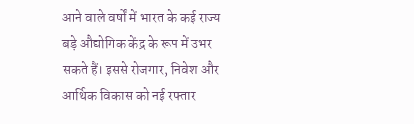आने वाले वर्षों में भारत के कई राज्य बड़े औद्योगिक केंद्र के रूप में उभर सकते हैं। इससे रोजगार, निवेश और आर्थिक विकास को नई रफ्तार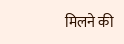मिलने की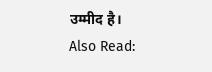उम्मीद है।
Also Read: